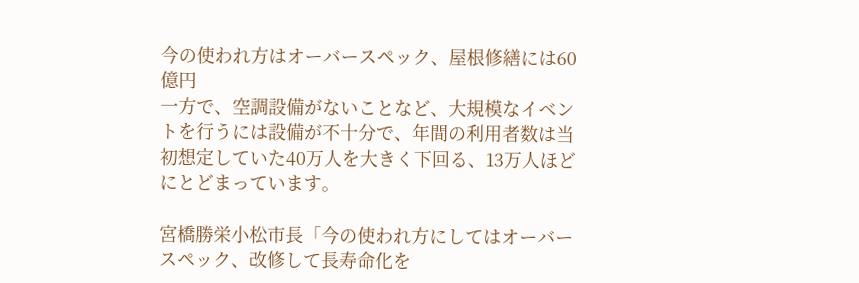今の使われ方はオーバースペック、屋根修繕には60億円
一方で、空調設備がないことなど、大規模なイベントを行うには設備が不十分で、年間の利用者数は当初想定していた40万人を大きく下回る、13万人ほどにとどまっています。

宮橋勝栄小松市長「今の使われ方にしてはオーバースペック、改修して長寿命化を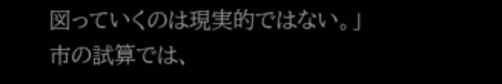図っていくのは現実的ではない。」
市の試算では、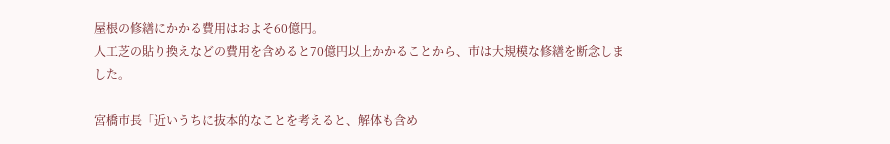屋根の修繕にかかる費用はおよそ60億円。
人工芝の貼り換えなどの費用を含めると70億円以上かかることから、市は大規模な修繕を断念しました。

宮橋市長「近いうちに抜本的なことを考えると、解体も含め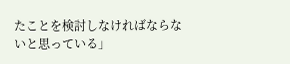たことを検討しなければならないと思っている」